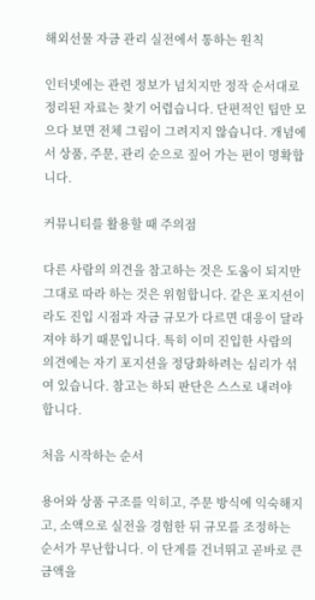해외선물 자금 관리 실전에서 통하는 원칙

인터넷에는 관련 정보가 넘치지만 정작 순서대로 정리된 자료는 찾기 어렵습니다. 단편적인 팁만 모으다 보면 전체 그림이 그려지지 않습니다. 개념에서 상품, 주문, 관리 순으로 짚어 가는 편이 명확합니다.

커뮤니티를 활용할 때 주의점

다른 사람의 의견을 참고하는 것은 도움이 되지만 그대로 따라 하는 것은 위험합니다. 같은 포지션이라도 진입 시점과 자금 규모가 다르면 대응이 달라져야 하기 때문입니다. 특히 이미 진입한 사람의 의견에는 자기 포지션을 정당화하려는 심리가 섞여 있습니다. 참고는 하되 판단은 스스로 내려야 합니다.

처음 시작하는 순서

용어와 상품 구조를 익히고, 주문 방식에 익숙해지고, 소액으로 실전을 경험한 뒤 규모를 조정하는 순서가 무난합니다. 이 단계를 건너뛰고 곧바로 큰 금액을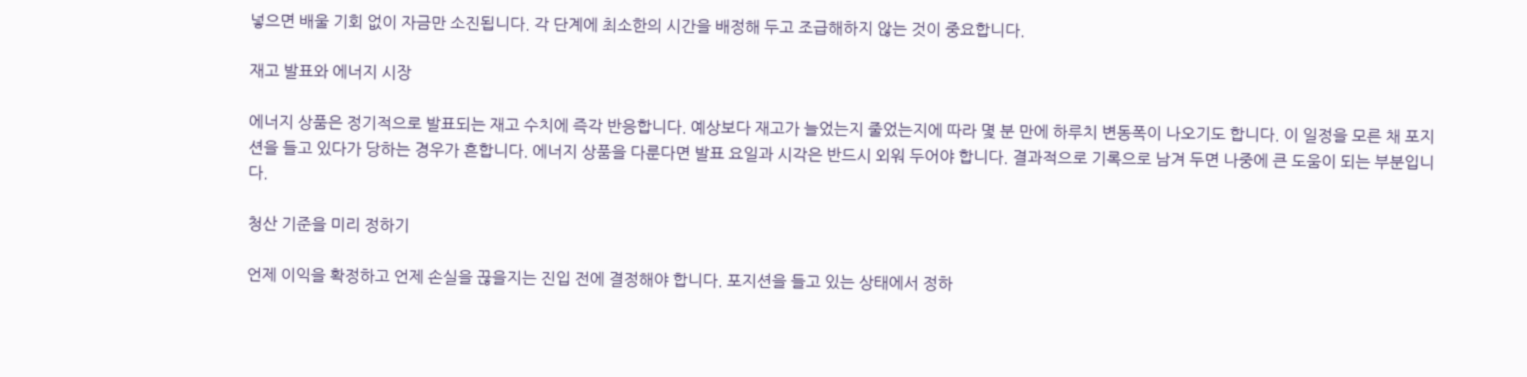넣으면 배울 기회 없이 자금만 소진됩니다. 각 단계에 최소한의 시간을 배정해 두고 조급해하지 않는 것이 중요합니다.

재고 발표와 에너지 시장

에너지 상품은 정기적으로 발표되는 재고 수치에 즉각 반응합니다. 예상보다 재고가 늘었는지 줄었는지에 따라 몇 분 만에 하루치 변동폭이 나오기도 합니다. 이 일정을 모른 채 포지션을 들고 있다가 당하는 경우가 흔합니다. 에너지 상품을 다룬다면 발표 요일과 시각은 반드시 외워 두어야 합니다. 결과적으로 기록으로 남겨 두면 나중에 큰 도움이 되는 부분입니다.

청산 기준을 미리 정하기

언제 이익을 확정하고 언제 손실을 끊을지는 진입 전에 결정해야 합니다. 포지션을 들고 있는 상태에서 정하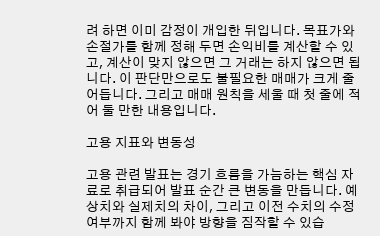려 하면 이미 감정이 개입한 뒤입니다. 목표가와 손절가를 함께 정해 두면 손익비를 계산할 수 있고, 계산이 맞지 않으면 그 거래는 하지 않으면 됩니다. 이 판단만으로도 불필요한 매매가 크게 줄어듭니다. 그리고 매매 원칙을 세울 때 첫 줄에 적어 둘 만한 내용입니다.

고용 지표와 변동성

고용 관련 발표는 경기 흐름을 가늠하는 핵심 자료로 취급되어 발표 순간 큰 변동을 만듭니다. 예상치와 실제치의 차이, 그리고 이전 수치의 수정 여부까지 함께 봐야 방향을 짐작할 수 있습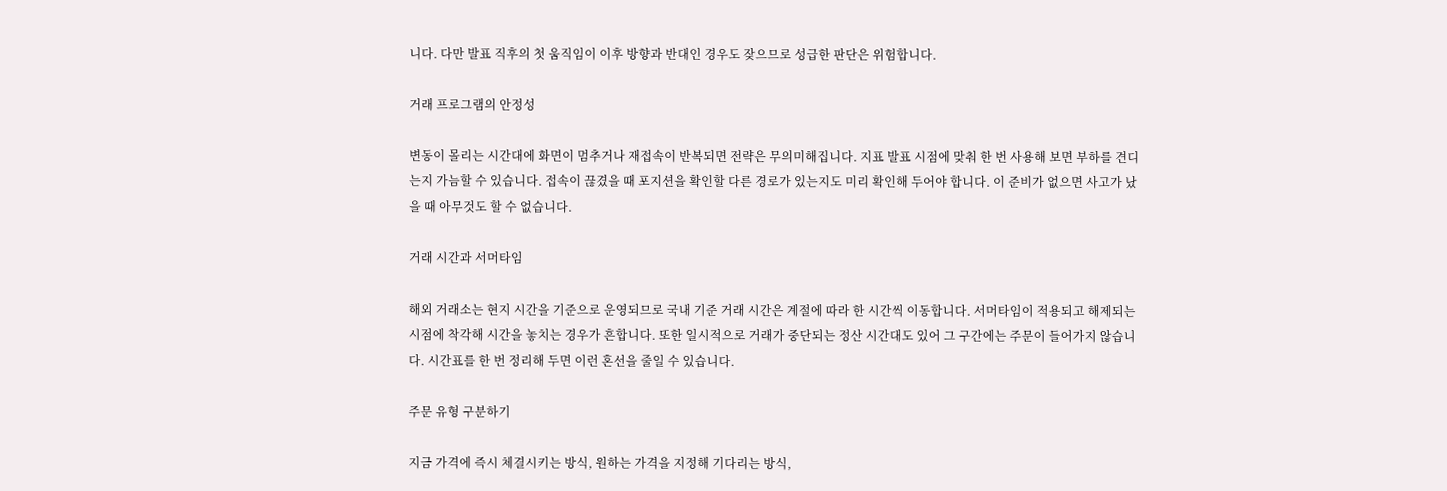니다. 다만 발표 직후의 첫 움직임이 이후 방향과 반대인 경우도 잦으므로 성급한 판단은 위험합니다.

거래 프로그램의 안정성

변동이 몰리는 시간대에 화면이 멈추거나 재접속이 반복되면 전략은 무의미해집니다. 지표 발표 시점에 맞춰 한 번 사용해 보면 부하를 견디는지 가늠할 수 있습니다. 접속이 끊겼을 때 포지션을 확인할 다른 경로가 있는지도 미리 확인해 두어야 합니다. 이 준비가 없으면 사고가 났을 때 아무것도 할 수 없습니다.

거래 시간과 서머타임

해외 거래소는 현지 시간을 기준으로 운영되므로 국내 기준 거래 시간은 계절에 따라 한 시간씩 이동합니다. 서머타임이 적용되고 해제되는 시점에 착각해 시간을 놓치는 경우가 흔합니다. 또한 일시적으로 거래가 중단되는 정산 시간대도 있어 그 구간에는 주문이 들어가지 않습니다. 시간표를 한 번 정리해 두면 이런 혼선을 줄일 수 있습니다.

주문 유형 구분하기

지금 가격에 즉시 체결시키는 방식, 원하는 가격을 지정해 기다리는 방식,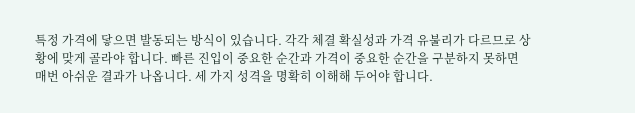특정 가격에 닿으면 발동되는 방식이 있습니다. 각각 체결 확실성과 가격 유불리가 다르므로 상황에 맞게 골라야 합니다. 빠른 진입이 중요한 순간과 가격이 중요한 순간을 구분하지 못하면 매번 아쉬운 결과가 나옵니다. 세 가지 성격을 명확히 이해해 두어야 합니다.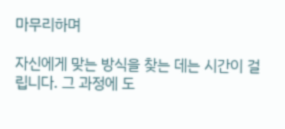마무리하며

자신에게 맞는 방식을 찾는 데는 시간이 걸립니다. 그 과정에 도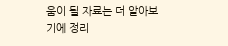움이 될 자료는 더 알아보기에 정리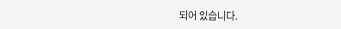되어 있습니다.